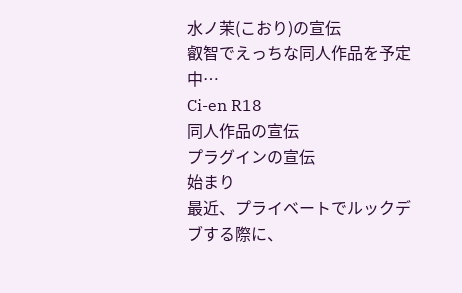水ノ茉(こおり)の宣伝
叡智でえっちな同人作品を予定中…
Ci-en R18
同人作品の宣伝
プラグインの宣伝
始まり
最近、プライベートでルックデブする際に、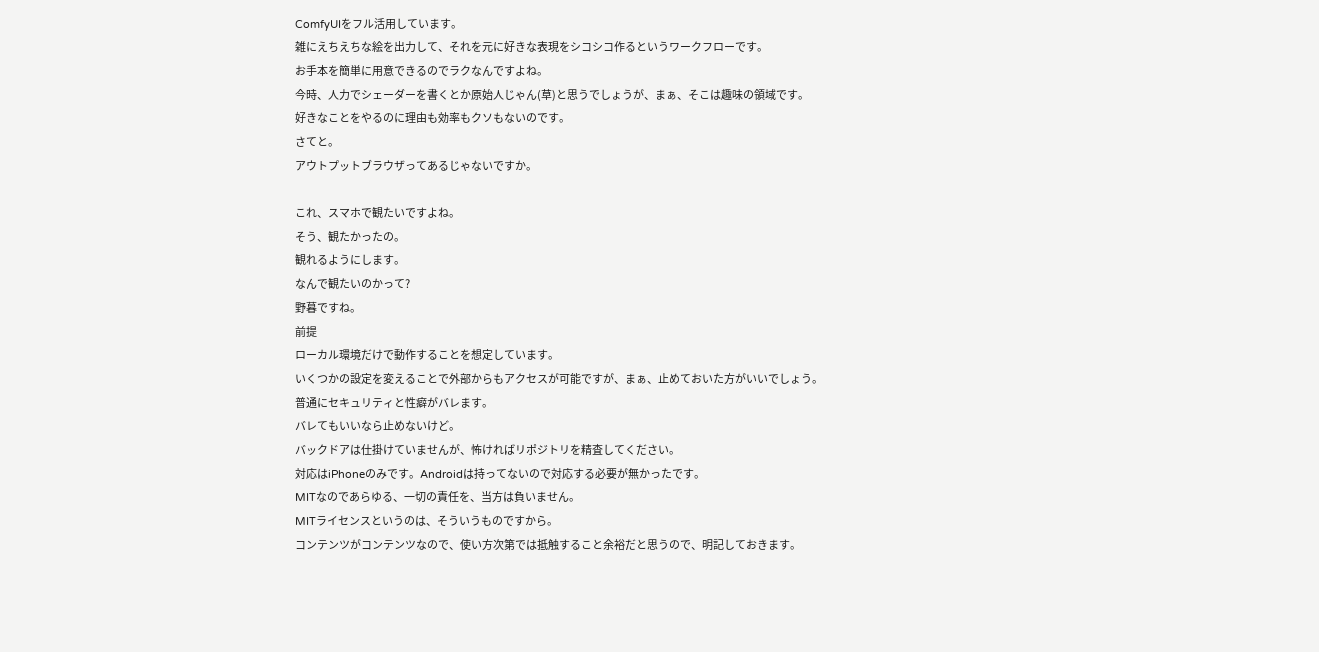ComfyUIをフル活用しています。
雑にえちえちな絵を出力して、それを元に好きな表現をシコシコ作るというワークフローです。
お手本を簡単に用意できるのでラクなんですよね。
今時、人力でシェーダーを書くとか原始人じゃん(草)と思うでしょうが、まぁ、そこは趣味の領域です。
好きなことをやるのに理由も効率もクソもないのです。
さてと。
アウトプットブラウザってあるじゃないですか。

これ、スマホで観たいですよね。
そう、観たかったの。
観れるようにします。
なんで観たいのかって?
野暮ですね。
前提
ローカル環境だけで動作することを想定しています。
いくつかの設定を変えることで外部からもアクセスが可能ですが、まぁ、止めておいた方がいいでしょう。
普通にセキュリティと性癖がバレます。
バレてもいいなら止めないけど。
バックドアは仕掛けていませんが、怖ければリポジトリを精査してください。
対応はiPhoneのみです。Androidは持ってないので対応する必要が無かったです。
MITなのであらゆる、一切の責任を、当方は負いません。
MITライセンスというのは、そういうものですから。
コンテンツがコンテンツなので、使い方次第では抵触すること余裕だと思うので、明記しておきます。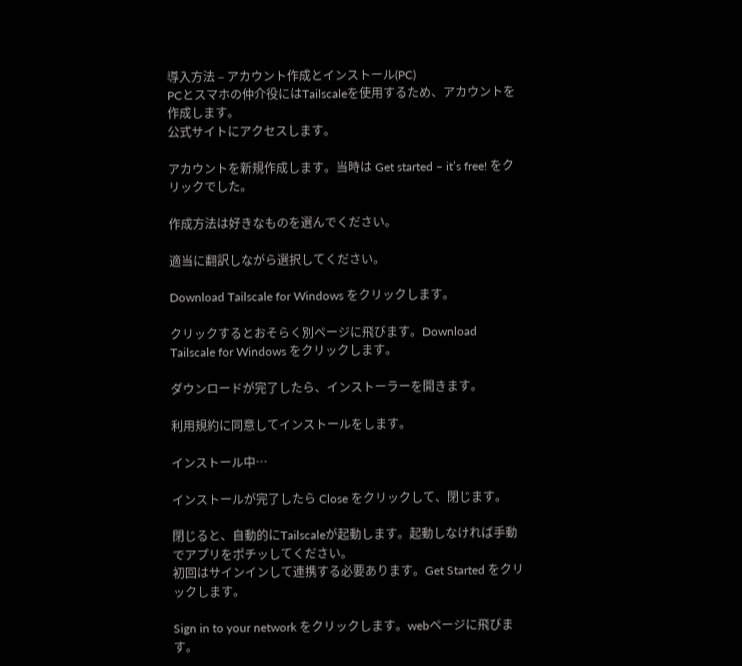導入方法 – アカウント作成とインストール(PC)
PCとスマホの仲介役にはTailscaleを使用するため、アカウントを作成します。
公式サイトにアクセスします。

アカウントを新規作成します。当時は Get started – it’s free! をクリックでした。

作成方法は好きなものを選んでください。

適当に翻訳しながら選択してください。

Download Tailscale for Windows をクリックします。

クリックするとおそらく別ページに飛びます。Download Tailscale for Windows をクリックします。

ダウンロードが完了したら、インストーラーを開きます。

利用規約に同意してインストールをします。

インストール中…

インストールが完了したら Close をクリックして、閉じます。

閉じると、自動的にTailscaleが起動します。起動しなければ手動でアプリをポチッしてください。
初回はサインインして連携する必要あります。Get Started をクリックします。

Sign in to your network をクリックします。webページに飛びます。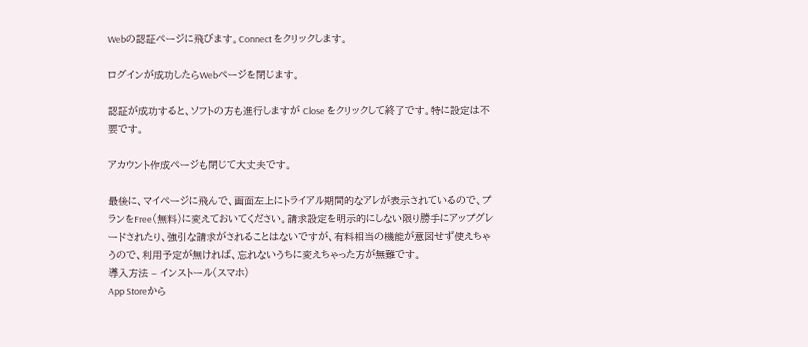Webの認証ページに飛びます。Connect をクリックします。

ログインが成功したらWebページを閉じます。

認証が成功すると、ソフトの方も進行しますが Close をクリックして終了です。特に設定は不要です。

アカウント作成ページも閉じて大丈夫です。

最後に、マイページに飛んで、画面左上にトライアル期間的なアレが表示されているので、プランをFree(無料)に変えておいてください。請求設定を明示的にしない限り勝手にアップグレードされたり、強引な請求がされることはないですが、有料相当の機能が意図せず使えちゃうので、利用予定が無ければ、忘れないうちに変えちゃった方が無難です。
導入方法 – インストール(スマホ)
App Storeから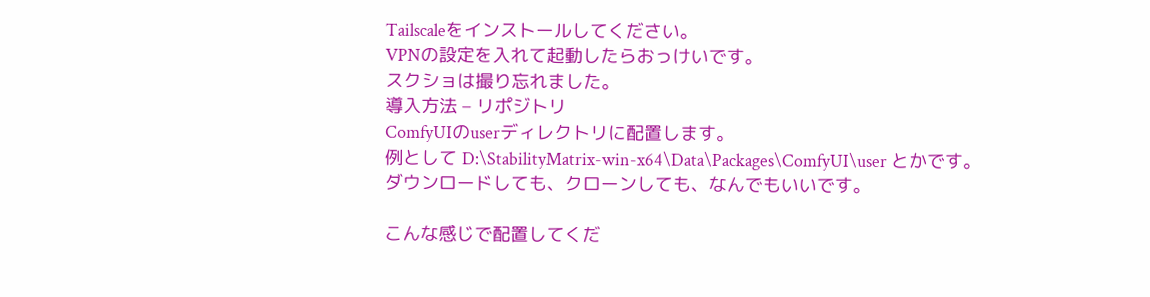Tailscaleをインストールしてください。
VPNの設定を入れて起動したらおっけいです。
スクショは撮り忘れました。
導入方法 – リポジトリ
ComfyUIのuserディレクトリに配置します。
例として D:\StabilityMatrix-win-x64\Data\Packages\ComfyUI\user とかです。
ダウンロードしても、クローンしても、なんでもいいです。

こんな感じで配置してくだ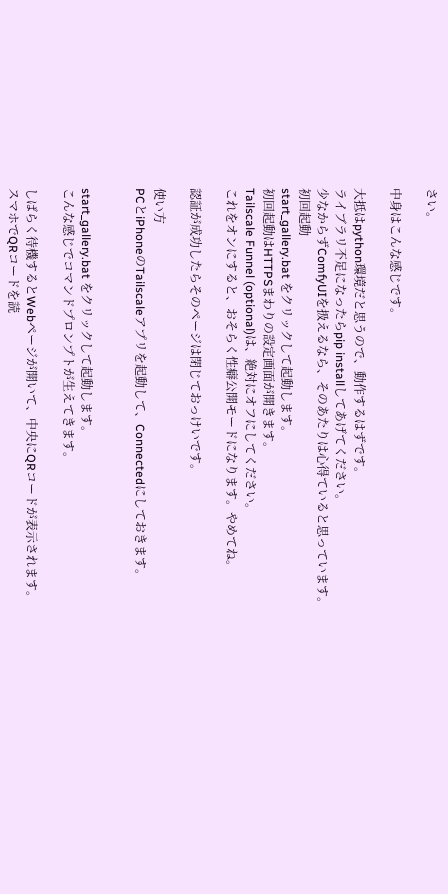さい。

中身はこんな感じです。

大抵はpython環境だと思うので、動作するはずです。
ライブラリ不足になったらpip installしてあげてください。
少なからずComfyUIを扱えるなら、そのあたりは心得ていると思っています。
初回起動
start_gallery.bat をクリックして起動します。
初回起動はHTTPSまわりの設定画面が開きます。
Tailscale Funnel (optional)は、絶対にオフにしてください。
これをオンにすると、おそらく性癖公開モードになります。やめてね。

認証が成功したらそのページは閉じておっけいです。

使い方
PCとiPhoneのTailscaleアプリを起動して、Connectedにしておきます。


start_gallery.bat をクリックして起動します。
こんな感じでコマンドプロンプトが生えてきます。

しばらく待機するとWebページが開いて、中央にQRコードが表示されます。
スマホでQRコードを読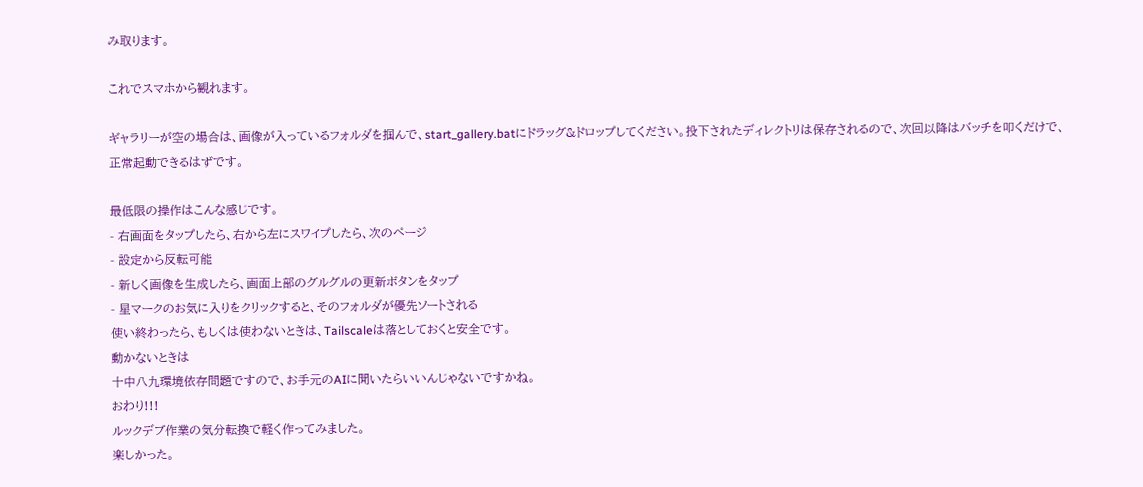み取ります。

これでスマホから観れます。

ギャラリーが空の場合は、画像が入っているフォルダを掴んで、start_gallery.batにドラッグ&ドロップしてください。投下されたディレクトリは保存されるので、次回以降はバッチを叩くだけで、正常起動できるはずです。

最低限の操作はこんな感じです。
- 右画面をタップしたら、右から左にスワイプしたら、次のページ
- 設定から反転可能
- 新しく画像を生成したら、画面上部のグルグルの更新ボタンをタップ
- 星マークのお気に入りをクリックすると、そのフォルダが優先ソートされる
使い終わったら、もしくは使わないときは、Tailscaleは落としておくと安全です。
動かないときは
十中八九環境依存問題ですので、お手元のAIに聞いたらいいんじゃないですかね。
おわり!!!
ルックデブ作業の気分転換で軽く作ってみました。
楽しかった。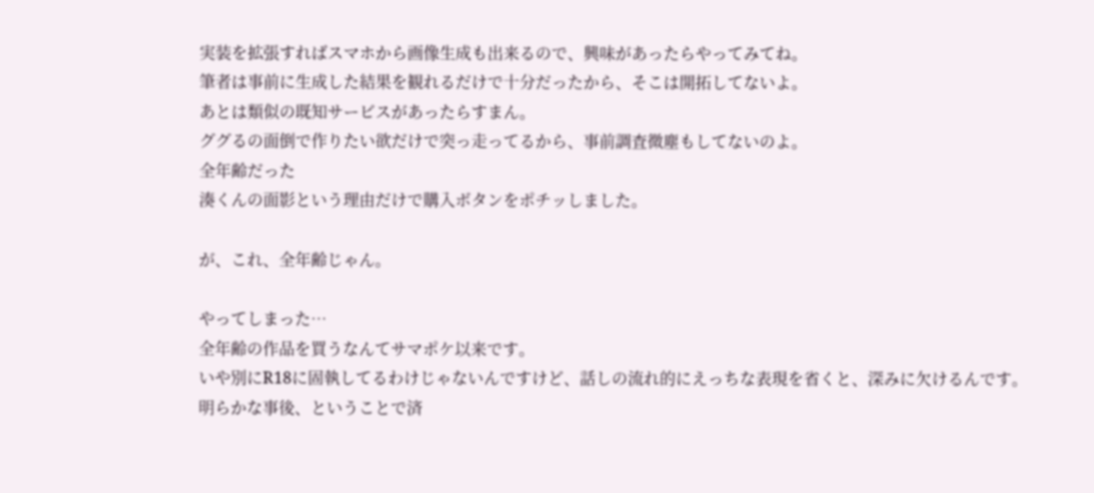実装を拡張すればスマホから画像生成も出来るので、興味があったらやってみてね。
筆者は事前に生成した結果を観れるだけで十分だったから、そこは開拓してないよ。
あとは類似の既知サービスがあったらすまん。
ググるの面倒で作りたい欲だけで突っ走ってるから、事前調査微塵もしてないのよ。
全年齢だった
湊くんの面影という理由だけで購入ボタンをポチッしました。

が、これ、全年齢じゃん。

やってしまった…
全年齢の作品を買うなんてサマポケ以来です。
いや別にR18に固執してるわけじゃないんですけど、話しの流れ的にえっちな表現を省くと、深みに欠けるんです。
明らかな事後、ということで済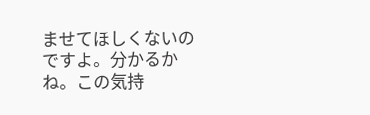ませてほしくないのですよ。分かるかね。この気持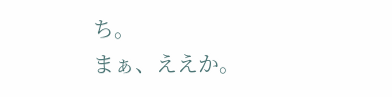ち。
まぁ、ええか。